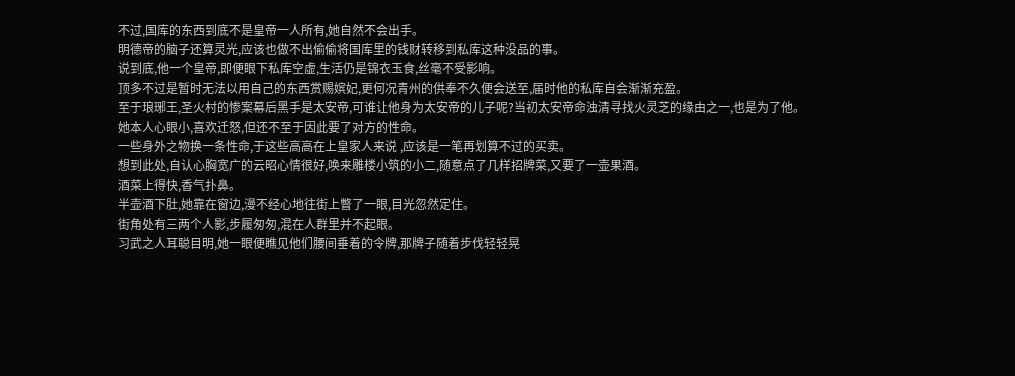不过,国库的东西到底不是皇帝一人所有,她自然不会出手。
明德帝的脑子还算灵光,应该也做不出偷偷将国库里的钱财转移到私库这种没品的事。
说到底,他一个皇帝,即便眼下私库空虚,生活仍是锦衣玉食,丝毫不受影响。
顶多不过是暂时无法以用自己的东西赏赐嫔妃,更何况青州的供奉不久便会送至,届时他的私库自会渐渐充盈。
至于琅琊王,圣火村的惨案幕后黑手是太安帝,可谁让他身为太安帝的儿子呢?当初太安帝命浊清寻找火灵芝的缘由之一,也是为了他。
她本人心眼小,喜欢迁怒,但还不至于因此要了对方的性命。
一些身外之物换一条性命,于这些高高在上皇家人来说 ,应该是一笔再划算不过的买卖。
想到此处,自认心胸宽广的云昭心情很好,唤来雕楼小筑的小二,随意点了几样招牌菜,又要了一壶果酒。
酒菜上得快,香气扑鼻。
半壶酒下肚,她靠在窗边,漫不经心地往街上瞥了一眼,目光忽然定住。
街角处有三两个人影,步履匆匆,混在人群里并不起眼。
习武之人耳聪目明,她一眼便瞧见他们腰间垂着的令牌,那牌子随着步伐轻轻晃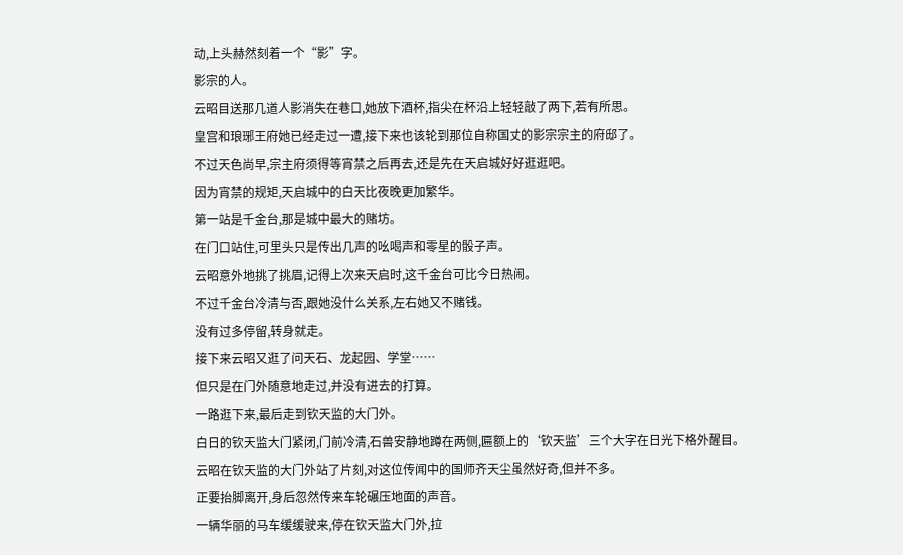动,上头赫然刻着一个“影”字。
影宗的人。
云昭目送那几道人影消失在巷口,她放下酒杯,指尖在杯沿上轻轻敲了两下,若有所思。
皇宫和琅琊王府她已经走过一遭,接下来也该轮到那位自称国丈的影宗宗主的府邸了。
不过天色尚早,宗主府须得等宵禁之后再去,还是先在天启城好好逛逛吧。
因为宵禁的规矩,天启城中的白天比夜晚更加繁华。
第一站是千金台,那是城中最大的赌坊。
在门口站住,可里头只是传出几声的吆喝声和零星的骰子声。
云昭意外地挑了挑眉,记得上次来天启时,这千金台可比今日热闹。
不过千金台冷清与否,跟她没什么关系,左右她又不赌钱。
没有过多停留,转身就走。
接下来云昭又逛了问天石、龙起园、学堂……
但只是在门外随意地走过,并没有进去的打算。
一路逛下来,最后走到钦天监的大门外。
白日的钦天监大门紧闭,门前冷清,石兽安静地蹲在两侧,匾额上的‘钦天监’三个大字在日光下格外醒目。
云昭在钦天监的大门外站了片刻,对这位传闻中的国师齐天尘虽然好奇,但并不多。
正要抬脚离开,身后忽然传来车轮碾压地面的声音。
一辆华丽的马车缓缓驶来,停在钦天监大门外,拉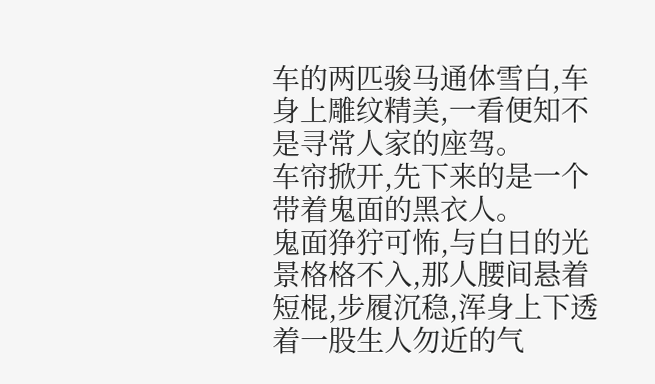车的两匹骏马通体雪白,车身上雕纹精美,一看便知不是寻常人家的座驾。
车帘掀开,先下来的是一个带着鬼面的黑衣人。
鬼面狰狞可怖,与白日的光景格格不入,那人腰间悬着短棍,步履沉稳,浑身上下透着一股生人勿近的气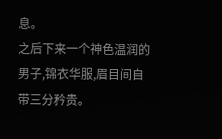息。
之后下来一个神色温润的男子,锦衣华服,眉目间自带三分矜贵。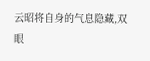云昭将自身的气息隐藏,双眼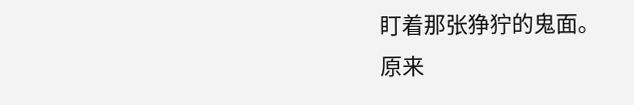盯着那张狰狞的鬼面。
原来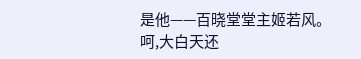是他——百晓堂堂主姬若风。
呵,大白天还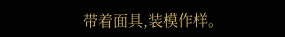带着面具,装模作样。